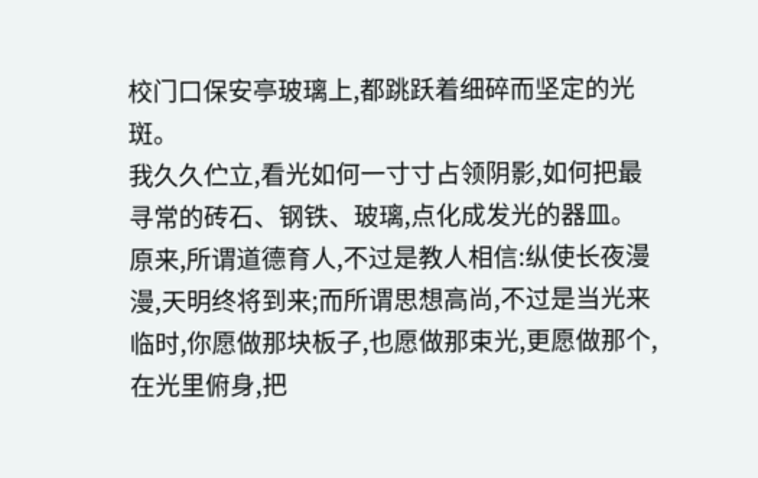校门口保安亭玻璃上,都跳跃着细碎而坚定的光斑。
我久久伫立,看光如何一寸寸占领阴影,如何把最寻常的砖石、钢铁、玻璃,点化成发光的器皿。
原来,所谓道德育人,不过是教人相信:纵使长夜漫漫,天明终将到来;而所谓思想高尚,不过是当光来临时,你愿做那块板子,也愿做那束光,更愿做那个,在光里俯身,把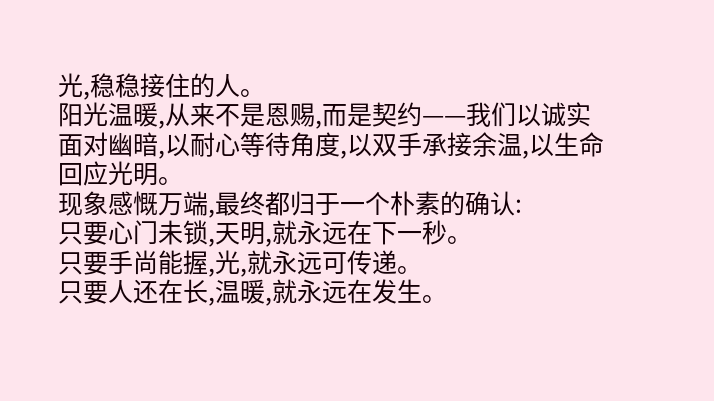光,稳稳接住的人。
阳光温暖,从来不是恩赐,而是契约——我们以诚实面对幽暗,以耐心等待角度,以双手承接余温,以生命回应光明。
现象感慨万端,最终都归于一个朴素的确认:
只要心门未锁,天明,就永远在下一秒。
只要手尚能握,光,就永远可传递。
只要人还在长,温暖,就永远在发生。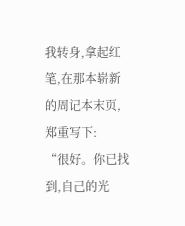我转身,拿起红笔,在那本崭新的周记本末页,郑重写下:
“很好。你已找到,自己的光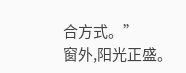合方式。”
窗外,阳光正盛。